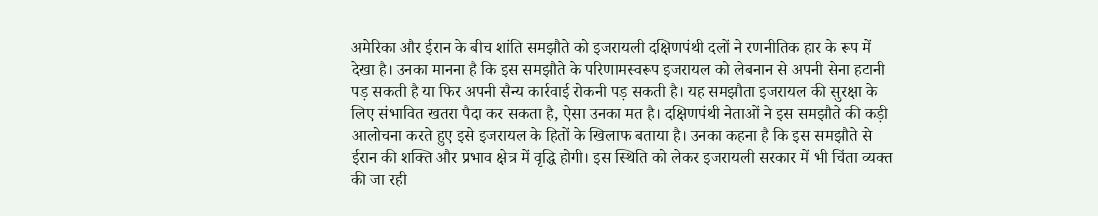अमेरिका और ईरान के बीच शांति समझौते को इजरायली दक्षिणपंथी दलों ने रणनीतिक हार के रूप में देखा है। उनका मानना है कि इस समझौते के परिणामस्वरूप इजरायल को लेबनान से अपनी सेना हटानी पड़ सकती है या फिर अपनी सैन्य कार्रवाई रोकनी पड़ सकती है। यह समझौता इजरायल की सुरक्षा के लिए संभावित खतरा पैदा कर सकता है, ऐसा उनका मत है। दक्षिणपंथी नेताओं ने इस समझौते की कड़ी आलोचना करते हुए इसे इजरायल के हितों के खिलाफ बताया है। उनका कहना है कि इस समझौते से ईरान की शक्ति और प्रभाव क्षेत्र में वृद्धि होगी। इस स्थिति को लेकर इजरायली सरकार में भी चिंता व्यक्त की जा रही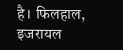है। फिलहाल, इजरायल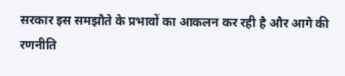सरकार इस समझौते के प्रभावों का आकलन कर रही है और आगे की रणनीति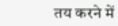तय करने में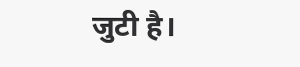जुटी है।